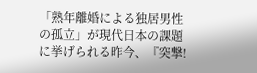「熟年離婚による独居男性の孤立」が現代日本の課題に挙げられる昨今、『突撃!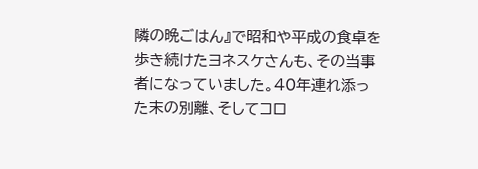隣の晩ごはん』で昭和や平成の食卓を歩き続けたヨネスケさんも、その当事者になっていました。40年連れ添った末の別離、そしてコロ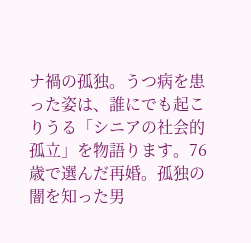ナ禍の孤独。うつ病を患った姿は、誰にでも起こりうる「シニアの社会的孤立」を物語ります。76歳で選んだ再婚。孤独の闇を知った男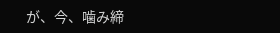が、今、噛み締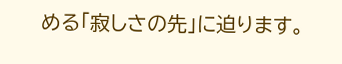める「寂しさの先」に迫ります。